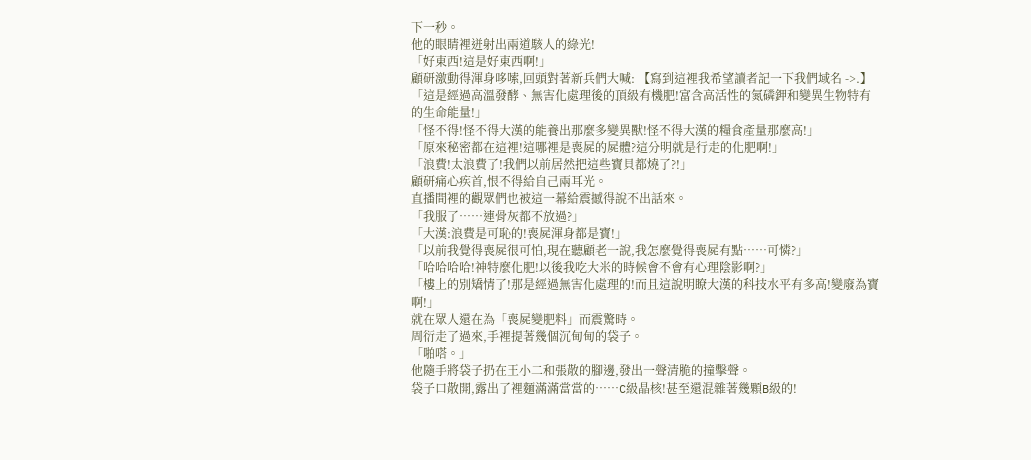下一秒。
他的眼睛裡迸射出兩道駭人的綠光!
「好東西!這是好東西啊!」
顧研激動得渾身哆嗦,回頭對著新兵們大喊: 【寫到這裡我希望讀者記一下我們域名 ->.】
「這是經過高溫發酵、無害化處理後的頂級有機肥!富含高活性的氮磷鉀和變異生物特有的生命能量!」
「怪不得!怪不得大漢的能養出那麼多變異獸!怪不得大漢的糧食產量那麼高!」
「原來秘密都在這裡!這哪裡是喪屍的屍體?這分明就是行走的化肥啊!」
「浪費!太浪費了!我們以前居然把這些寶貝都燒了?!」
顧研痛心疾首,恨不得給自己兩耳光。
直播間裡的觀眾們也被這一幕給震撼得說不出話來。
「我服了……連骨灰都不放過?」
「大漢:浪費是可恥的!喪屍渾身都是寶!」
「以前我覺得喪屍很可怕,現在聽顧老一說,我怎麼覺得喪屍有點……可憐?」
「哈哈哈哈!神特麼化肥!以後我吃大米的時候會不會有心理陰影啊?」
「樓上的別矯情了!那是經過無害化處理的!而且這說明瞭大漢的科技水平有多高!變廢為寶啊!」
就在眾人還在為「喪屍變肥料」而震驚時。
周衍走了過來,手裡提著幾個沉甸甸的袋子。
「啪嗒。」
他隨手將袋子扔在王小二和張散的腳邊,發出一聲清脆的撞擊聲。
袋子口散開,露出了裡麵滿滿當當的……C級晶核!甚至還混雜著幾顆B級的!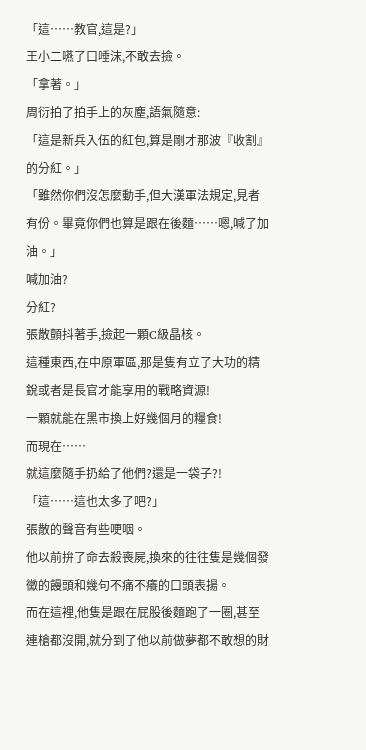「這……教官,這是?」
王小二嚥了口唾沫,不敢去撿。
「拿著。」
周衍拍了拍手上的灰塵,語氣隨意:
「這是新兵入伍的紅包,算是剛才那波『收割』的分紅。」
「雖然你們沒怎麼動手,但大漢軍法規定,見者有份。畢竟你們也算是跟在後麵……嗯,喊了加油。」
喊加油?
分紅?
張散顫抖著手,撿起一顆C級晶核。
這種東西,在中原軍區,那是隻有立了大功的精銳或者是長官才能享用的戰略資源!
一顆就能在黑市換上好幾個月的糧食!
而現在……
就這麼隨手扔給了他們?還是一袋子?!
「這……這也太多了吧?」
張散的聲音有些哽咽。
他以前拚了命去殺喪屍,換來的往往隻是幾個發黴的饅頭和幾句不痛不癢的口頭表揚。
而在這裡,他隻是跟在屁股後麵跑了一圈,甚至連槍都沒開,就分到了他以前做夢都不敢想的財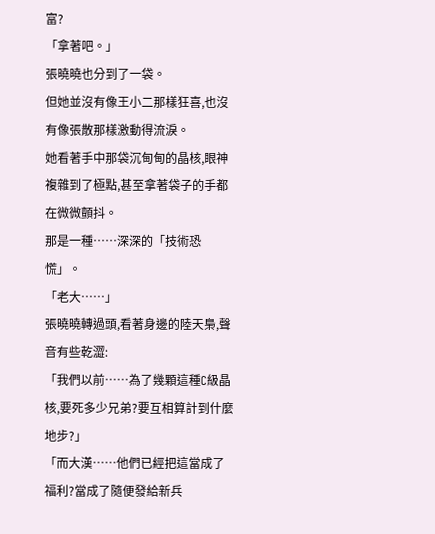富?
「拿著吧。」
張曉曉也分到了一袋。
但她並沒有像王小二那樣狂喜,也沒有像張散那樣激動得流淚。
她看著手中那袋沉甸甸的晶核,眼神複雜到了極點,甚至拿著袋子的手都在微微顫抖。
那是一種……深深的「技術恐慌」。
「老大……」
張曉曉轉過頭,看著身邊的陸天梟,聲音有些乾澀:
「我們以前……為了幾顆這種C級晶核,要死多少兄弟?要互相算計到什麼地步?」
「而大漢……他們已經把這當成了福利?當成了隨便發給新兵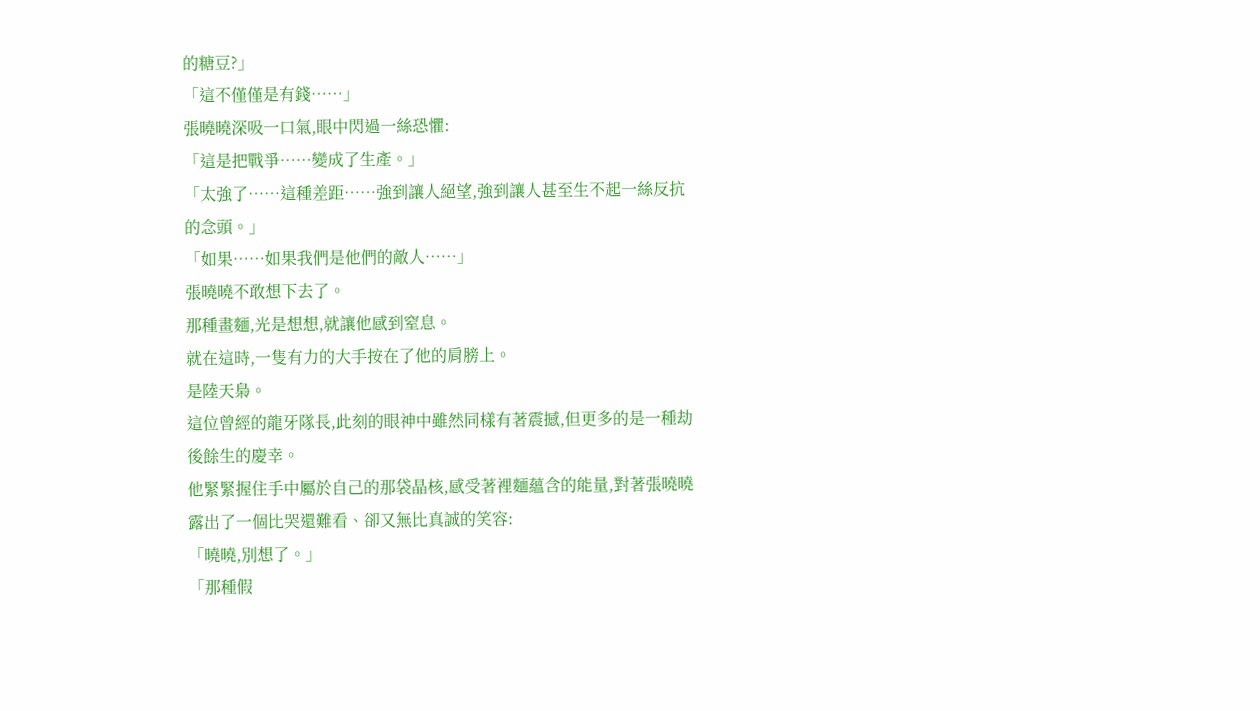的糖豆?」
「這不僅僅是有錢……」
張曉曉深吸一口氣,眼中閃過一絲恐懼:
「這是把戰爭……變成了生產。」
「太強了……這種差距……強到讓人絕望,強到讓人甚至生不起一絲反抗的念頭。」
「如果……如果我們是他們的敵人……」
張曉曉不敢想下去了。
那種畫麵,光是想想,就讓他感到窒息。
就在這時,一隻有力的大手按在了他的肩膀上。
是陸天梟。
這位曾經的龍牙隊長,此刻的眼神中雖然同樣有著震撼,但更多的是一種劫後餘生的慶幸。
他緊緊握住手中屬於自己的那袋晶核,感受著裡麵蘊含的能量,對著張曉曉露出了一個比哭還難看、卻又無比真誠的笑容:
「曉曉,別想了。」
「那種假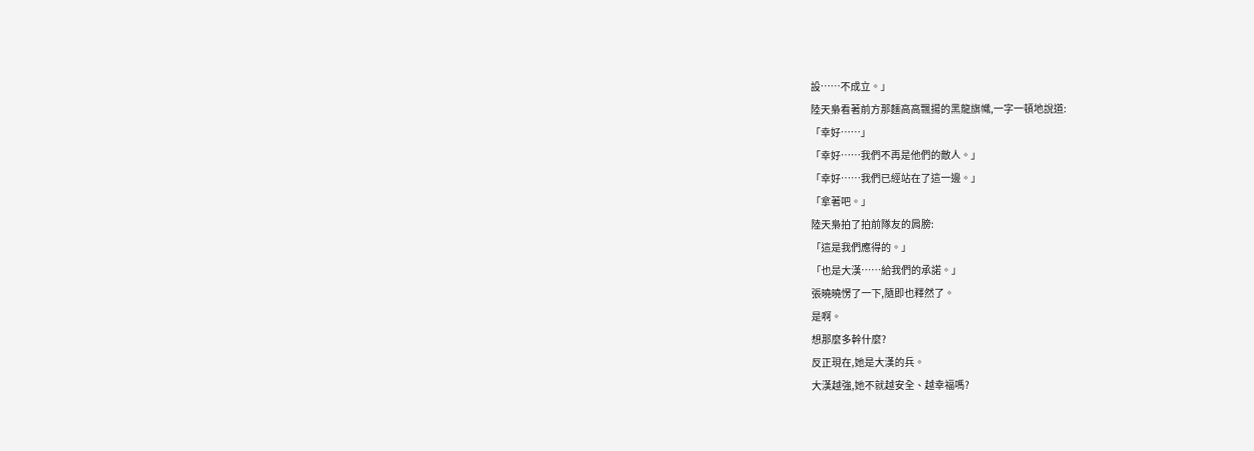設……不成立。」
陸天梟看著前方那麵高高飄揚的黑龍旗幟,一字一頓地說道:
「幸好……」
「幸好……我們不再是他們的敵人。」
「幸好……我們已經站在了這一邊。」
「拿著吧。」
陸天梟拍了拍前隊友的肩膀:
「這是我們應得的。」
「也是大漢……給我們的承諾。」
張曉曉愣了一下,隨即也釋然了。
是啊。
想那麼多幹什麼?
反正現在,她是大漢的兵。
大漢越強,她不就越安全、越幸福嗎?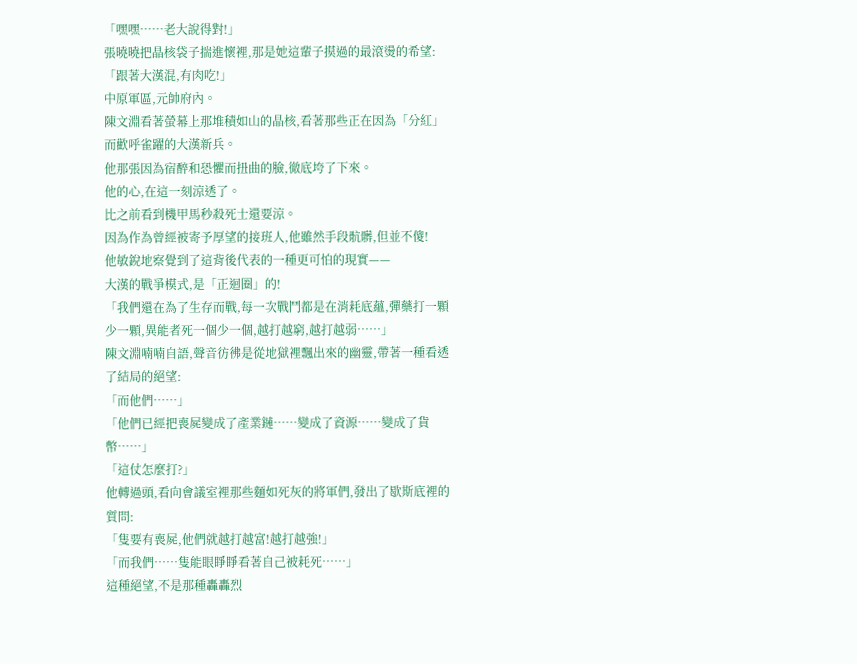「嘿嘿……老大說得對!」
張曉曉把晶核袋子揣進懷裡,那是她這輩子摸過的最滾燙的希望:
「跟著大漢混,有肉吃!」
中原軍區,元帥府內。
陳文淵看著螢幕上那堆積如山的晶核,看著那些正在因為「分紅」而歡呼雀躍的大漢新兵。
他那張因為宿醉和恐懼而扭曲的臉,徹底垮了下來。
他的心,在這一刻涼透了。
比之前看到機甲馬秒殺死士還要涼。
因為作為曾經被寄予厚望的接班人,他雖然手段骯髒,但並不傻!
他敏銳地察覺到了這背後代表的一種更可怕的現實——
大漢的戰爭模式,是「正迴圈」的!
「我們還在為了生存而戰,每一次戰鬥都是在消耗底蘊,彈藥打一顆少一顆,異能者死一個少一個,越打越窮,越打越弱……」
陳文淵喃喃自語,聲音彷彿是從地獄裡飄出來的幽靈,帶著一種看透了結局的絕望:
「而他們……」
「他們已經把喪屍變成了產業鏈……變成了資源……變成了貨幣……」
「這仗怎麼打?」
他轉過頭,看向會議室裡那些麵如死灰的將軍們,發出了歇斯底裡的質問:
「隻要有喪屍,他們就越打越富!越打越強!」
「而我們……隻能眼睜睜看著自己被耗死……」
這種絕望,不是那種轟轟烈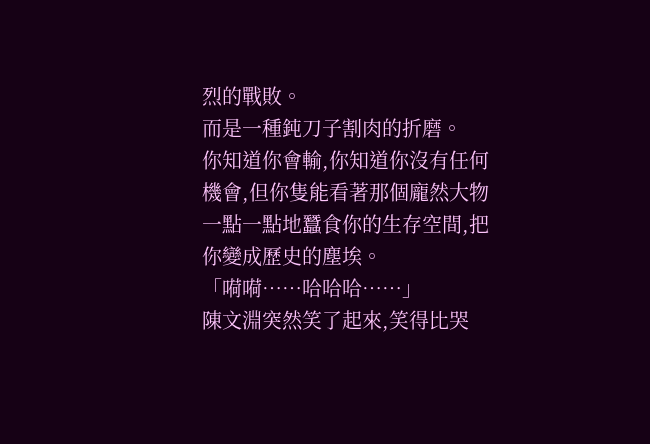烈的戰敗。
而是一種鈍刀子割肉的折磨。
你知道你會輸,你知道你沒有任何機會,但你隻能看著那個龐然大物一點一點地蠶食你的生存空間,把你變成歷史的塵埃。
「嗬嗬……哈哈哈……」
陳文淵突然笑了起來,笑得比哭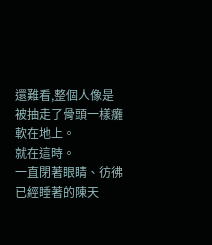還難看,整個人像是被抽走了骨頭一樣癱軟在地上。
就在這時。
一直閉著眼睛、彷彿已經睡著的陳天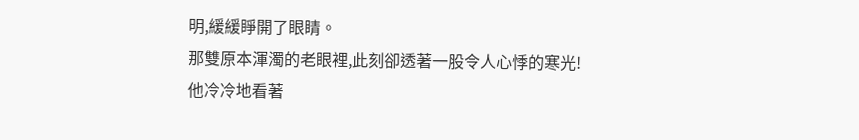明,緩緩睜開了眼睛。
那雙原本渾濁的老眼裡,此刻卻透著一股令人心悸的寒光!
他冷冷地看著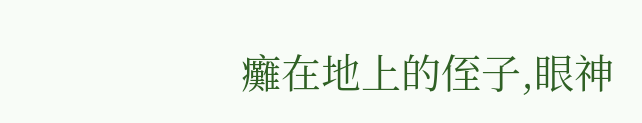癱在地上的侄子,眼神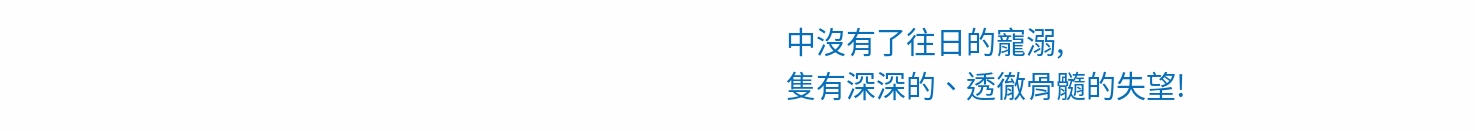中沒有了往日的寵溺,
隻有深深的、透徹骨髓的失望!